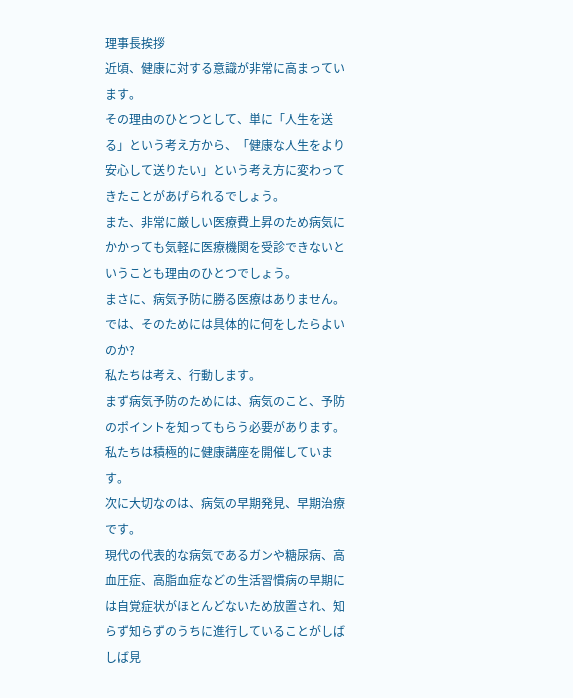理事長挨拶
近頃、健康に対する意識が非常に高まっています。
その理由のひとつとして、単に「人生を送る」という考え方から、「健康な人生をより安心して送りたい」という考え方に変わってきたことがあげられるでしょう。
また、非常に厳しい医療費上昇のため病気にかかっても気軽に医療機関を受診できないということも理由のひとつでしょう。
まさに、病気予防に勝る医療はありません。では、そのためには具体的に何をしたらよいのか?
私たちは考え、行動します。
まず病気予防のためには、病気のこと、予防のポイントを知ってもらう必要があります。
私たちは積極的に健康講座を開催しています。
次に大切なのは、病気の早期発見、早期治療です。
現代の代表的な病気であるガンや糖尿病、高血圧症、高脂血症などの生活習慣病の早期には自覚症状がほとんどないため放置され、知らず知らずのうちに進行していることがしばしば見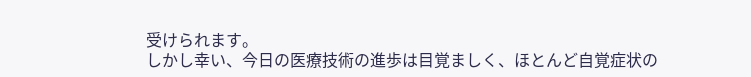受けられます。
しかし幸い、今日の医療技術の進歩は目覚ましく、ほとんど自覚症状の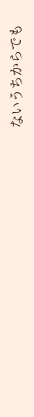ないうちからでも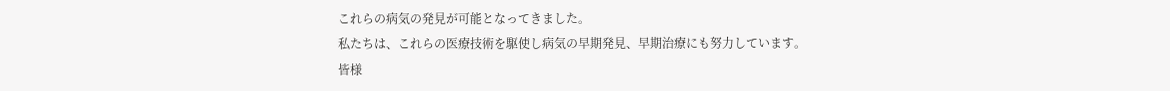これらの病気の発見が可能となってきました。
私たちは、これらの医療技術を駆使し病気の早期発見、早期治療にも努力しています。
皆様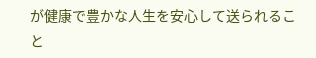が健康で豊かな人生を安心して送られること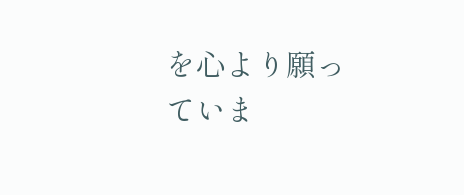を心より願っていま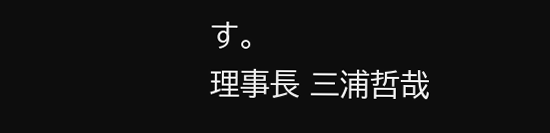す。
理事長 三浦哲哉